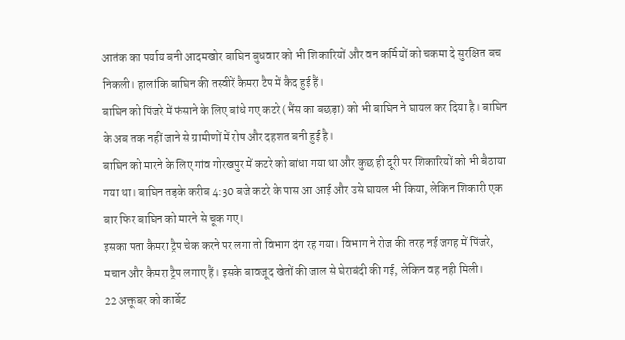आतंक का पर्याय बनी आदमखोर बाघिन बुधवार को भी शिकारियों और वन कर्मियों को चकमा दे सुरक्षित बच निकली। हालांकि बाघिन की तस्वीरें कैमरा टैप में कैद हुई हैं।
बाघिन को पिंजरे में फंसाने के लिए बांधे गए कटरे (भैंस का बछड़ा) को भी बाघिन ने घायल कर दिया है। बाघिन के अब तक नहीं जाने से ग्रामीणों में रोष और दहशत बनी हुई है।
बाघिन को मारने के लिए गांव गोरखपुर में कटरे को बांधा गया था और कुछ ही दूरी पर शिकारियों को भी बैठाया गया था। बाघिन तड़के करीब 4:30 बजे कटरे के पास आ आई और उसे घायल भी किया, लेकिन शिकारी एक बार फिर बाघिन को मारने से चूक गए।
इसका पता कैमरा ट्रैप चेक करने पर लगा तो विभाग दंग रह गया। विभाग ने रोज की तरह नई जगह में पिंजरे, मचान और कैमरा ट्रैप लगाए हैं। इसके बावजूद खेतों की जाल से घेराबंदी की गई, लेकिन वह नही मिली।
22 अक्तूबर को कार्बेट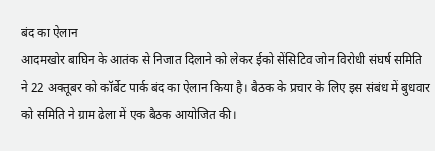बंद का ऐलान
आदमखोर बाघिन के आतंक से निजात दिलाने को लेकर ईको सेंसिटिव जोन विरोधी संघर्ष समिति ने 22 अक्तूबर को कॉर्बेट पार्क बंद का ऐलान किया है। बैठक के प्रचार के लिए इस संबंध में बुधवार को समिति ने ग्राम ढेला में एक बैठक आयोजित की।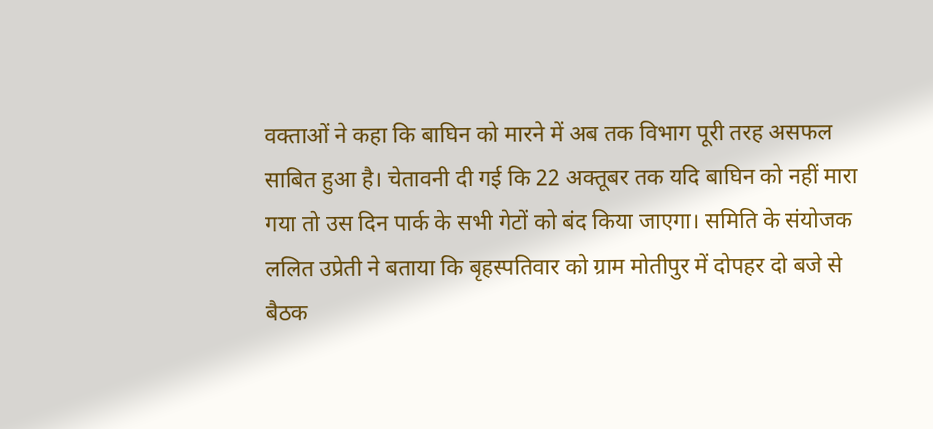वक्ताओं ने कहा कि बाघिन को मारने में अब तक विभाग पूरी तरह असफल साबित हुआ है। चेतावनी दी गई कि 22 अक्तूबर तक यदि बाघिन को नहीं मारा गया तो उस दिन पार्क के सभी गेटों को बंद किया जाएगा। समिति के संयोजक ललित उप्रेती ने बताया कि बृहस्पतिवार को ग्राम मोतीपुर में दोपहर दो बजे से बैठक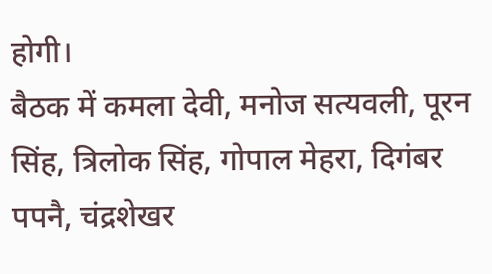होगी।
बैठक में कमला देवी, मनोज सत्यवली, पूरन सिंह, त्रिलोक सिंह, गोपाल मेहरा, दिगंबर पपनै, चंद्रशेखर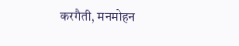करगैती, मनमोहन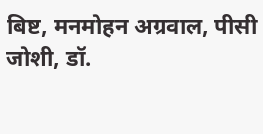बिष्ट, मनमोहन अग्रवाल, पीसी जोशी, डॉ.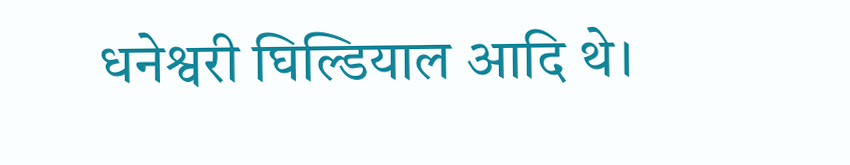धनेश्वरी घिल्डियाल आदि थे।